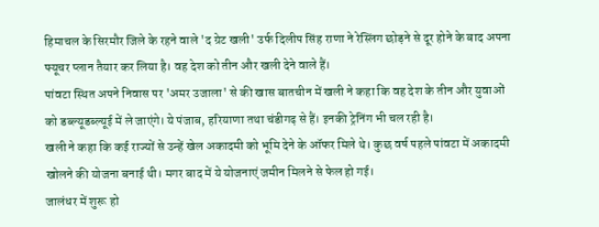हिमाचल के सिरमौर जिले के रहने वाले 'द ग्रेट खली' उर्फ दिलीप सिंह राणा ने रेस्लिंग छोड़ने से दूर होने के बाद अपना फ्यूचर प्लान तैयार कर लिया है। वह देश को तीन और खली देने वाले हैं।
पांवटा स्थित अपने निवास पर 'अमर उजाला' से की खास बातचीन में खली ने कहा कि वह देश के तीन और युवाओं को डब्ल्यूडब्ल्यूई में ले जाएंगे। ये पंजाब, हरियाणा तथा चंडीगढ़ से हैं। इनकी ट्रेनिंग भी चल रही है।
खली ने कहा कि कई राज्यों से उन्हें खेल अकादमी को भूमि देने के ऑफर मिले थे। कुछ वर्ष पहले पांवटा में अकादमी खोलने की योजना बनाई थी। मगर बाद में ये योजनाएं जमीन मिलने से फेल हो गई।
जालंधर में शुरू हो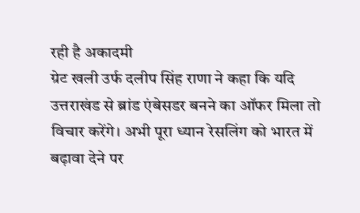रही है अकादमी
ग्रेट खली उर्फ दलीप सिंह राणा ने कहा कि यदि उत्तराखंड से ब्रांड एंबेसडर बनने का ऑफर मिला तो विचार करेंगे। अभी पूरा ध्यान रेसलिंग को भारत में बढ़ावा देने पर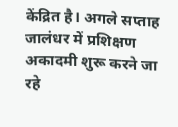केंद्रित है। अगले सप्ताह जालंधर में प्रशिक्षण अकादमी शुरू करने जा रहे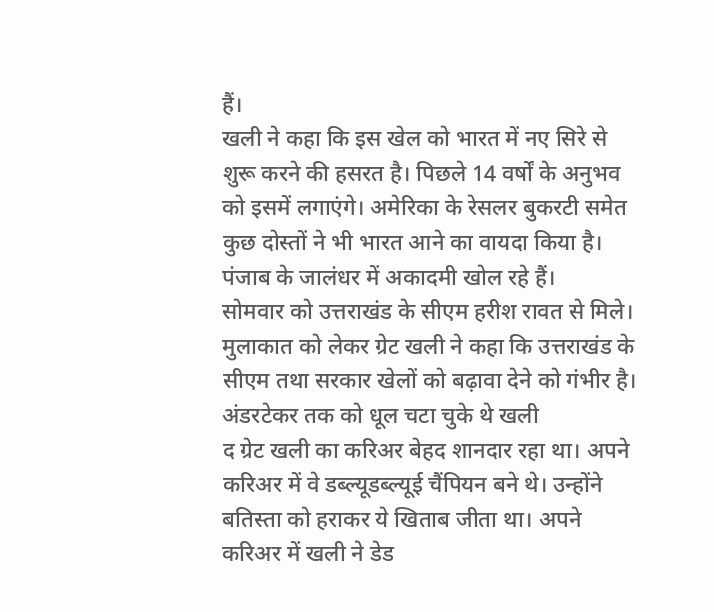हैं।
खली ने कहा कि इस खेल को भारत में नए सिरे से शुरू करने की हसरत है। पिछले 14 वर्षों के अनुभव को इसमें लगाएंगे। अमेरिका के रेसलर बुकरटी समेत कुछ दोस्तों ने भी भारत आने का वायदा किया है। पंजाब के जालंधर में अकादमी खोल रहे हैं।
सोमवार को उत्तराखंड के सीएम हरीश रावत से मिले। मुलाकात को लेकर ग्रेट खली ने कहा कि उत्तराखंड के सीएम तथा सरकार खेलों को बढ़ावा देने को गंभीर है।
अंडरटेकर तक को धूल चटा चुके थे खली
द ग्रेट खली का करिअर बेहद शानदार रहा था। अपने करिअर में वे डब्ल्यूडब्ल्यूई चैंपियन बने थे। उन्होंने बतिस्ता को हराकर ये खिताब जीता था। अपने करिअर में खली ने डेड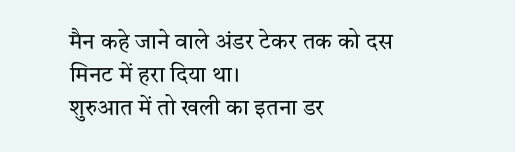मैन कहे जाने वाले अंडर टेकर तक को दस मिनट में हरा दिया था।
शुरुआत में तो खली का इतना डर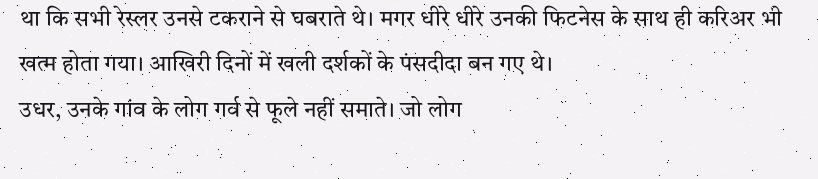था कि सभी रेस्लर उनसे टकराने से घबराते थे। मगर धीरे धीरे उनकी फिटनेस के साथ ही करिअर भी खत्म होता गया। आखिरी दिनों में खली दर्शकों के पंसदीदा बन गए थे।
उधर, उनके गांव के लोग गर्व से फूले नहीं समाते। जो लोग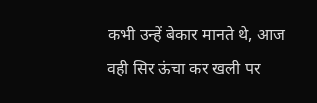कभी उन्हें बेकार मानते थे, आज वही सिर ऊंचा कर खली पर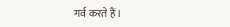गर्व करते हैं।